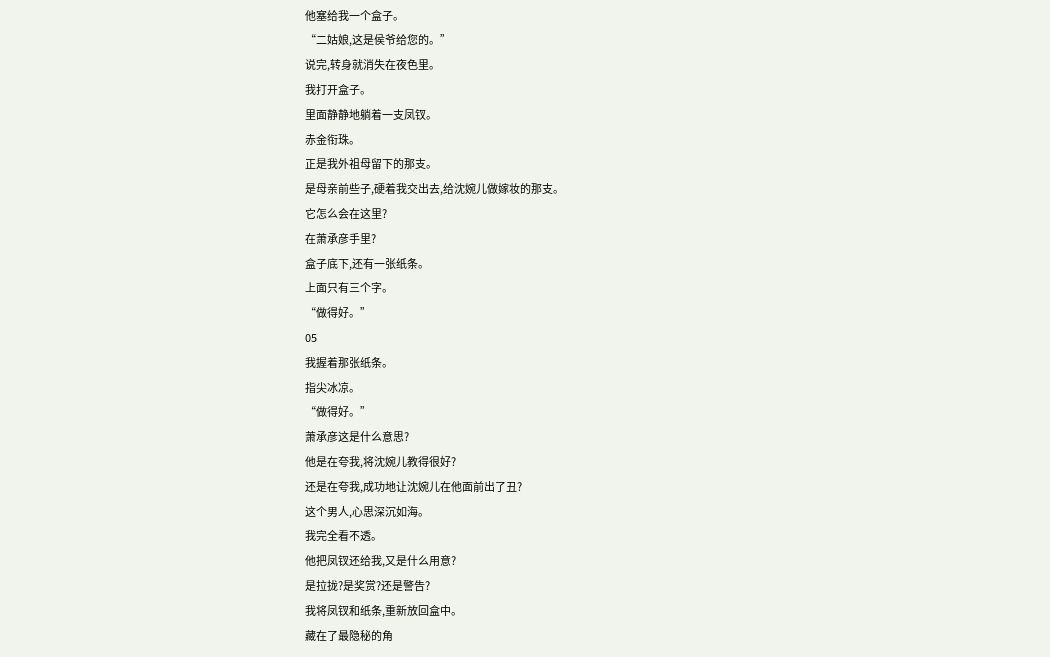他塞给我一个盒子。
“二姑娘,这是侯爷给您的。”
说完,转身就消失在夜色里。
我打开盒子。
里面静静地躺着一支凤钗。
赤金衔珠。
正是我外祖母留下的那支。
是母亲前些子,硬着我交出去,给沈婉儿做嫁妆的那支。
它怎么会在这里?
在萧承彦手里?
盒子底下,还有一张纸条。
上面只有三个字。
“做得好。”
05
我握着那张纸条。
指尖冰凉。
“做得好。”
萧承彦这是什么意思?
他是在夸我,将沈婉儿教得很好?
还是在夸我,成功地让沈婉儿在他面前出了丑?
这个男人,心思深沉如海。
我完全看不透。
他把凤钗还给我,又是什么用意?
是拉拢?是奖赏?还是警告?
我将凤钗和纸条,重新放回盒中。
藏在了最隐秘的角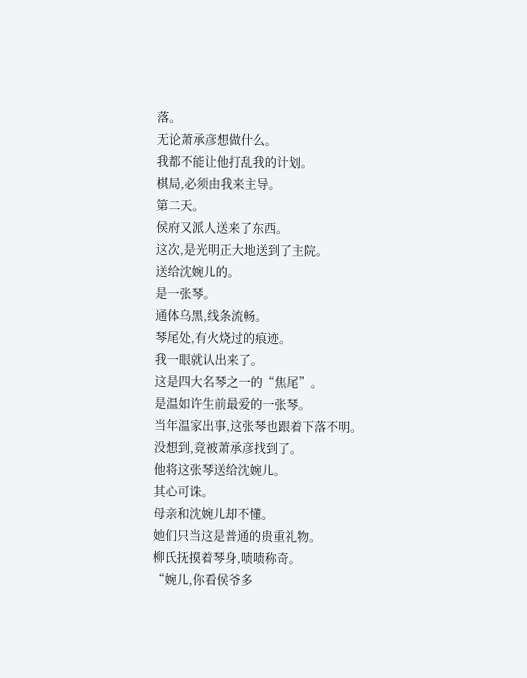落。
无论萧承彦想做什么。
我都不能让他打乱我的计划。
棋局,必须由我来主导。
第二天。
侯府又派人送来了东西。
这次,是光明正大地送到了主院。
送给沈婉儿的。
是一张琴。
通体乌黑,线条流畅。
琴尾处,有火烧过的痕迹。
我一眼就认出来了。
这是四大名琴之一的“焦尾”。
是温如许生前最爱的一张琴。
当年温家出事,这张琴也跟着下落不明。
没想到,竟被萧承彦找到了。
他将这张琴送给沈婉儿。
其心可诛。
母亲和沈婉儿却不懂。
她们只当这是普通的贵重礼物。
柳氏抚摸着琴身,啧啧称奇。
“婉儿,你看侯爷多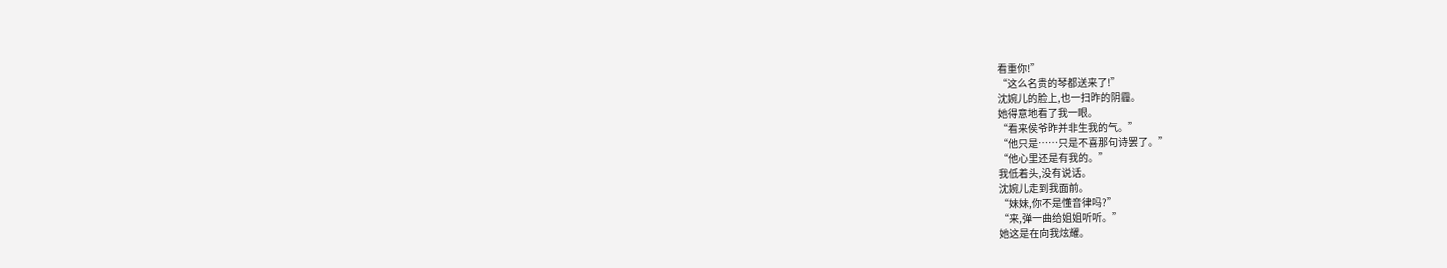看重你!”
“这么名贵的琴都送来了!”
沈婉儿的脸上,也一扫昨的阴霾。
她得意地看了我一眼。
“看来侯爷昨并非生我的气。”
“他只是……只是不喜那句诗罢了。”
“他心里还是有我的。”
我低着头,没有说话。
沈婉儿走到我面前。
“妹妹,你不是懂音律吗?”
“来,弹一曲给姐姐听听。”
她这是在向我炫耀。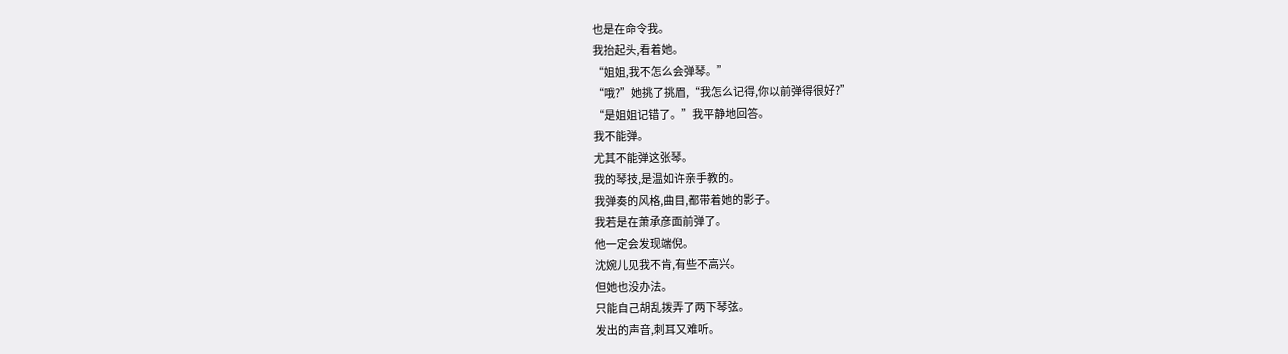也是在命令我。
我抬起头,看着她。
“姐姐,我不怎么会弹琴。”
“哦?”她挑了挑眉,“我怎么记得,你以前弹得很好?”
“是姐姐记错了。”我平静地回答。
我不能弹。
尤其不能弹这张琴。
我的琴技,是温如许亲手教的。
我弹奏的风格,曲目,都带着她的影子。
我若是在萧承彦面前弹了。
他一定会发现端倪。
沈婉儿见我不肯,有些不高兴。
但她也没办法。
只能自己胡乱拨弄了两下琴弦。
发出的声音,刺耳又难听。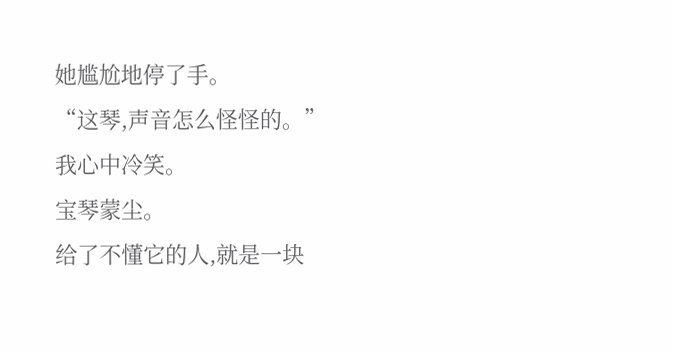她尴尬地停了手。
“这琴,声音怎么怪怪的。”
我心中冷笑。
宝琴蒙尘。
给了不懂它的人,就是一块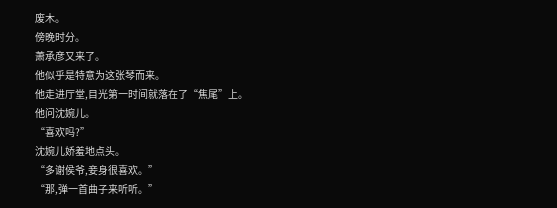废木。
傍晚时分。
萧承彦又来了。
他似乎是特意为这张琴而来。
他走进厅堂,目光第一时间就落在了“焦尾”上。
他问沈婉儿。
“喜欢吗?”
沈婉儿娇羞地点头。
“多谢侯爷,妾身很喜欢。”
“那,弹一首曲子来听听。”